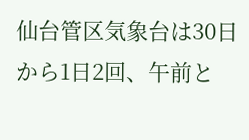仙台管区気象台は30日から1日2回、午前と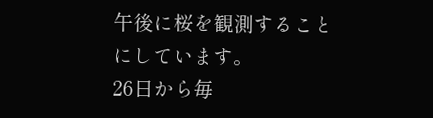午後に桜を観測することにしています。
26日から毎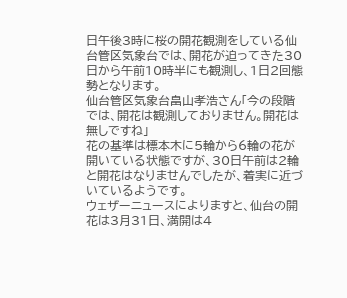日午後3時に桜の開花観測をしている仙台管区気象台では、開花が迫ってきた30日から午前10時半にも観測し、1日2回態勢となります。
仙台管区気象台畠山孝浩さん「今の段階では、開花は観測しておりません。開花は無しですね」
花の基準は標本木に5輪から6輪の花が開いている状態ですが、30日午前は2輪と開花はなりませんでしたが、着実に近づいているようです。
ウェザーニュースによりますと、仙台の開花は3月31日、満開は4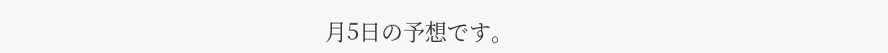月5日の予想です。